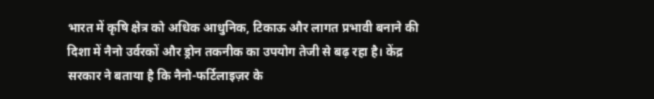भारत में कृषि क्षेत्र को अधिक आधुनिक, टिकाऊ और लागत प्रभावी बनाने की दिशा में नैनो उर्वरकों और ड्रोन तकनीक का उपयोग तेजी से बढ़ रहा है। केंद्र सरकार ने बताया है कि नैनो-फर्टिलाइज़र के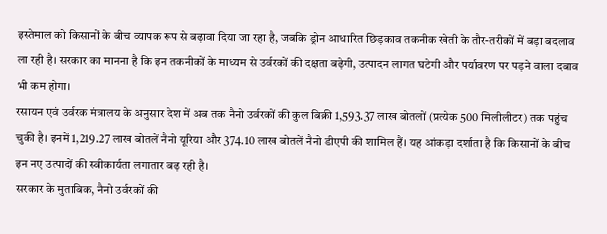इस्तेमाल को किसानों के बीच व्यापक रूप से बढ़ावा दिया जा रहा है, जबकि ड्रोन आधारित छिड़काव तकनीक खेती के तौर-तरीकों में बड़ा बदलाव ला रही है। सरकार का मानना है कि इन तकनीकों के माध्यम से उर्वरकों की दक्षता बढ़ेगी, उत्पादन लागत घटेगी और पर्यावरण पर पड़ने वाला दबाव भी कम होगा।
रसायन एवं उर्वरक मंत्रालय के अनुसार देश में अब तक नैनो उर्वरकों की कुल बिक्री 1,593.37 लाख बोतलों (प्रत्येक 500 मिलीलीटर) तक पहुंच चुकी है। इनमें 1,219.27 लाख बोतलें नैनो यूरिया और 374.10 लाख बोतलें नैनो डीएपी की शामिल हैं। यह आंकड़ा दर्शाता है कि किसानों के बीच इन नए उत्पादों की स्वीकार्यता लगातार बढ़ रही है।
सरकार के मुताबिक, नैनो उर्वरकों की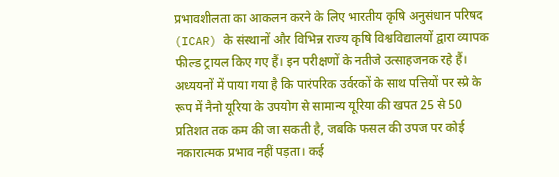प्रभावशीलता का आकलन करने के लिए भारतीय कृषि अनुसंधान परिषद (ICAR) के संस्थानों और विभिन्न राज्य कृषि विश्वविद्यालयों द्वारा व्यापक फील्ड ट्रायल किए गए हैं। इन परीक्षणों के नतीजे उत्साहजनक रहे हैं। अध्ययनों में पाया गया है कि पारंपरिक उर्वरकों के साथ पत्तियों पर स्प्रे के रूप में नैनो यूरिया के उपयोग से सामान्य यूरिया की खपत 25 से 50 प्रतिशत तक कम की जा सकती है, जबकि फसल की उपज पर कोई नकारात्मक प्रभाव नहीं पड़ता। कई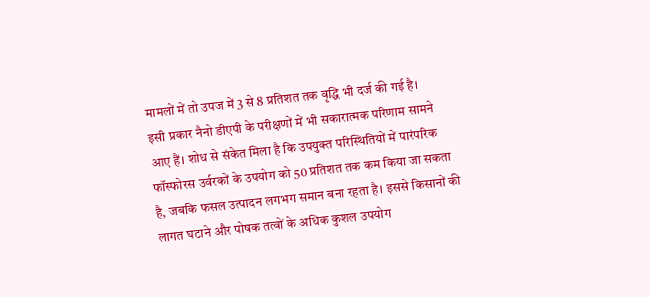मामलों में तो उपज में 3 से 8 प्रतिशत तक वृद्धि भी दर्ज की गई है।
इसी प्रकार नैनो डीएपी के परीक्षणों में भी सकारात्मक परिणाम सामने आए हैं। शोध से संकेत मिला है कि उपयुक्त परिस्थितियों में पारंपरिक फॉस्फोरस उर्वरकों के उपयोग को 50 प्रतिशत तक कम किया जा सकता है, जबकि फसल उत्पादन लगभग समान बना रहता है। इससे किसानों की लागत घटाने और पोषक तत्वों के अधिक कुशल उपयोग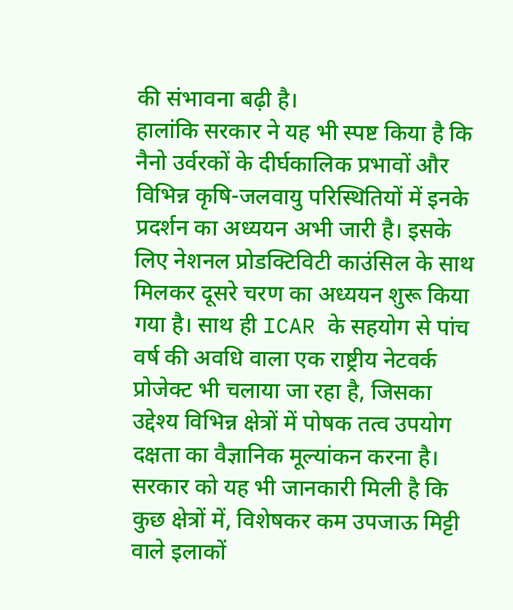की संभावना बढ़ी है।
हालांकि सरकार ने यह भी स्पष्ट किया है कि नैनो उर्वरकों के दीर्घकालिक प्रभावों और विभिन्न कृषि-जलवायु परिस्थितियों में इनके प्रदर्शन का अध्ययन अभी जारी है। इसके लिए नेशनल प्रोडक्टिविटी काउंसिल के साथ मिलकर दूसरे चरण का अध्ययन शुरू किया गया है। साथ ही ICAR के सहयोग से पांच वर्ष की अवधि वाला एक राष्ट्रीय नेटवर्क प्रोजेक्ट भी चलाया जा रहा है, जिसका उद्देश्य विभिन्न क्षेत्रों में पोषक तत्व उपयोग दक्षता का वैज्ञानिक मूल्यांकन करना है।
सरकार को यह भी जानकारी मिली है कि कुछ क्षेत्रों में, विशेषकर कम उपजाऊ मिट्टी वाले इलाकों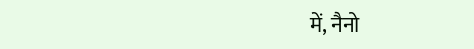में, नैनो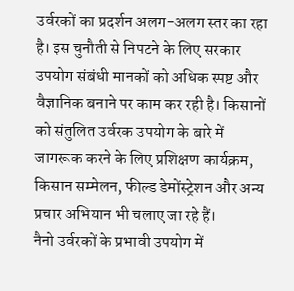उर्वरकों का प्रदर्शन अलग-अलग स्तर का रहा है। इस चुनौती से निपटने के लिए सरकार उपयोग संबंधी मानकों को अधिक स्पष्ट और वैज्ञानिक बनाने पर काम कर रही है। किसानों को संतुलित उर्वरक उपयोग के बारे में जागरूक करने के लिए प्रशिक्षण कार्यक्रम, किसान सम्मेलन, फील्ड डेमोंस्ट्रेशन और अन्य प्रचार अभियान भी चलाए जा रहे हैं।
नैनो उर्वरकों के प्रभावी उपयोग में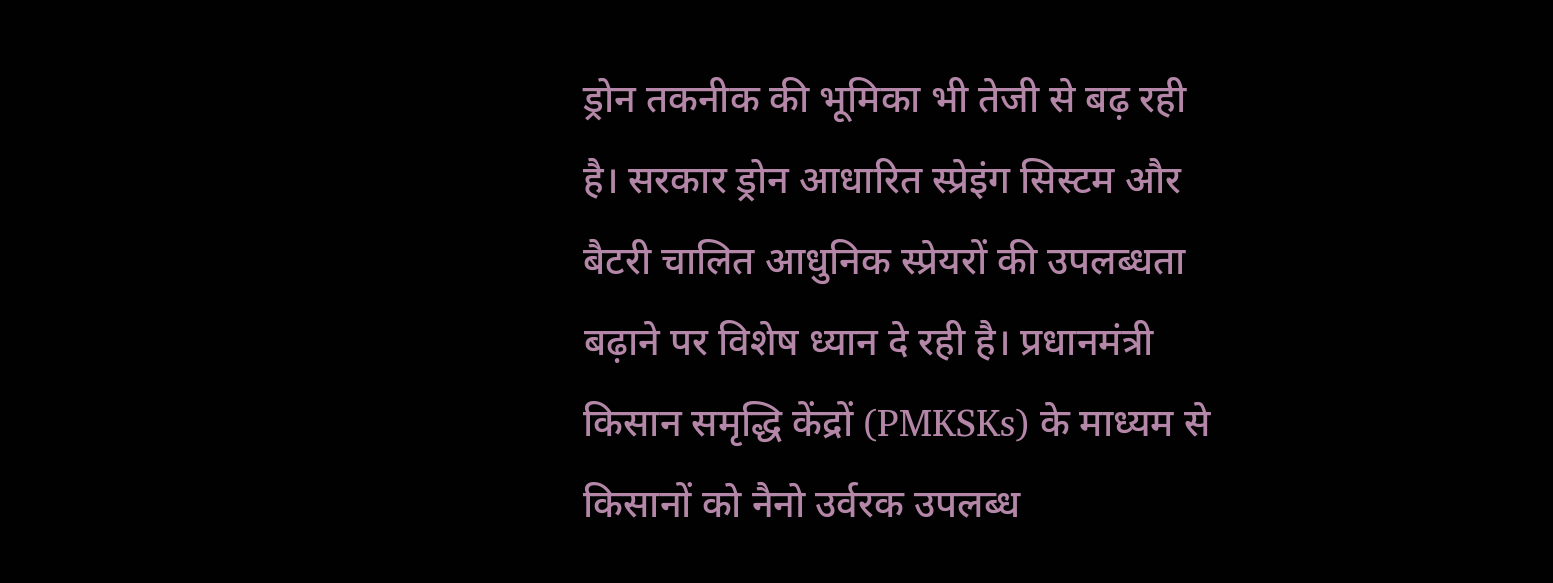ड्रोन तकनीक की भूमिका भी तेजी से बढ़ रही है। सरकार ड्रोन आधारित स्प्रेइंग सिस्टम और बैटरी चालित आधुनिक स्प्रेयरों की उपलब्धता बढ़ाने पर विशेष ध्यान दे रही है। प्रधानमंत्री किसान समृद्धि केंद्रों (PMKSKs) के माध्यम से किसानों को नैनो उर्वरक उपलब्ध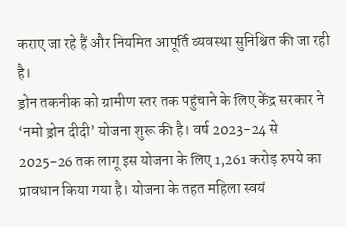कराए जा रहे हैं और नियमित आपूर्ति व्यवस्था सुनिश्चित की जा रही है।
ड्रोन तकनीक को ग्रामीण स्तर तक पहुंचाने के लिए केंद्र सरकार ने ‘नमो ड्रोन दीदी’ योजना शुरू की है। वर्ष 2023-24 से 2025-26 तक लागू इस योजना के लिए 1,261 करोड़ रुपये का प्रावधान किया गया है। योजना के तहत महिला स्वयं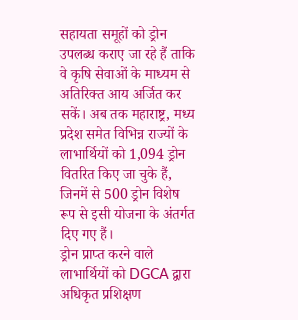सहायता समूहों को ड्रोन उपलब्ध कराए जा रहे हैं ताकि वे कृषि सेवाओं के माध्यम से अतिरिक्त आय अर्जित कर सकें। अब तक महाराष्ट्र, मध्य प्रदेश समेत विभिन्न राज्यों के लाभार्थियों को 1,094 ड्रोन वितरित किए जा चुके हैं, जिनमें से 500 ड्रोन विशेष रूप से इसी योजना के अंतर्गत दिए गए हैं।
ड्रोन प्राप्त करने वाले लाभार्थियों को DGCA द्वारा अधिकृत प्रशिक्षण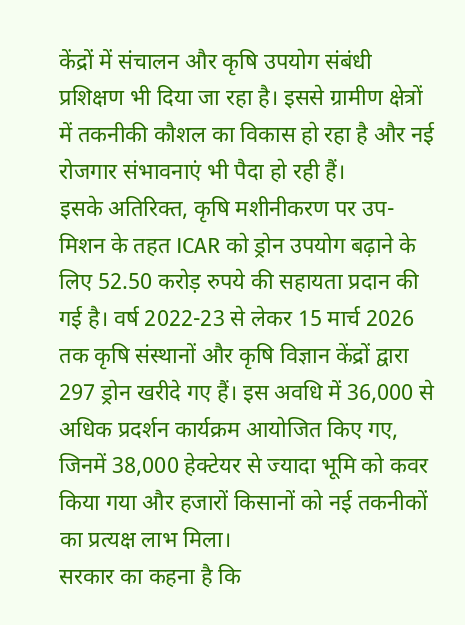केंद्रों में संचालन और कृषि उपयोग संबंधी प्रशिक्षण भी दिया जा रहा है। इससे ग्रामीण क्षेत्रों में तकनीकी कौशल का विकास हो रहा है और नई रोजगार संभावनाएं भी पैदा हो रही हैं।
इसके अतिरिक्त, कृषि मशीनीकरण पर उप-मिशन के तहत ICAR को ड्रोन उपयोग बढ़ाने के लिए 52.50 करोड़ रुपये की सहायता प्रदान की गई है। वर्ष 2022-23 से लेकर 15 मार्च 2026 तक कृषि संस्थानों और कृषि विज्ञान केंद्रों द्वारा 297 ड्रोन खरीदे गए हैं। इस अवधि में 36,000 से अधिक प्रदर्शन कार्यक्रम आयोजित किए गए, जिनमें 38,000 हेक्टेयर से ज्यादा भूमि को कवर किया गया और हजारों किसानों को नई तकनीकों का प्रत्यक्ष लाभ मिला।
सरकार का कहना है कि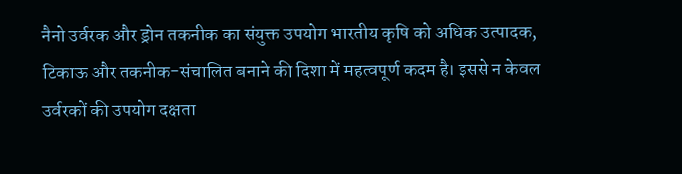नैनो उर्वरक और ड्रोन तकनीक का संयुक्त उपयोग भारतीय कृषि को अधिक उत्पादक, टिकाऊ और तकनीक-संचालित बनाने की दिशा में महत्वपूर्ण कदम है। इससे न केवल उर्वरकों की उपयोग दक्षता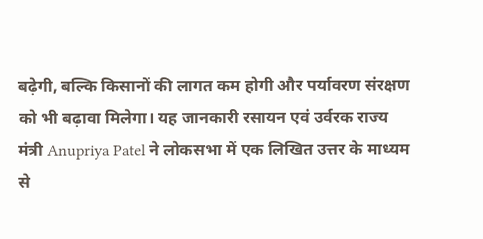बढ़ेगी, बल्कि किसानों की लागत कम होगी और पर्यावरण संरक्षण को भी बढ़ावा मिलेगा। यह जानकारी रसायन एवं उर्वरक राज्य मंत्री Anupriya Patel ने लोकसभा में एक लिखित उत्तर के माध्यम से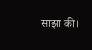साझा की।